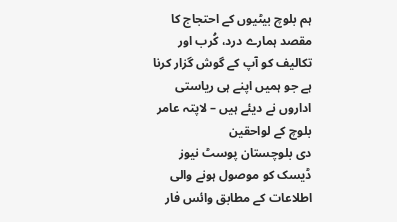ہم بلوچ بیٹیوں کے احتجاج کا مقصد ہمارے درد، کُرب اور تکالیف کو آپ کے گوش گزار کرنا ہے جو ہمیں اپنے ہی ریاستی اداروں نے دیئے ہیں – لاپتہ عامر بلوچ کے لواحقین
دی بلوچستان پوسٹ نیوز ڈیسک کو موصول ہونے والی اطلاعات کے مطابق وائس فار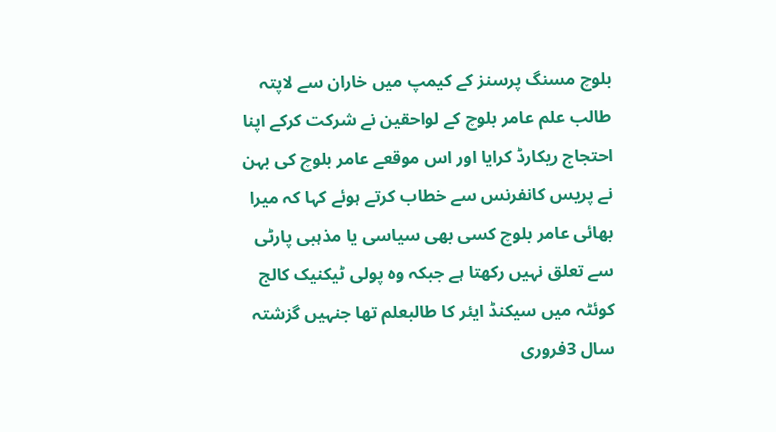بلوچ مسنگ پرسنز کے کیمپ میں خاران سے لاپتہ طالب علم عامر بلوچ کے لواحقین نے شرکت کرکے اپنا احتجاج ریکارڈ کرایا اور اس موقعے عامر بلوچ کی بہن نے پریس کانفرنس سے خطاب کرتے ہوئے کہا کہ میرا بھائی عامر بلوچ کسی بھی سیاسی یا مذہبی پارٹی سے تعلق نہیں رکھتا ہے جبکہ وہ پولی ٹیکنیک کالج کوئٹہ میں سیکنڈ ایئر کا طالبعلم تھا جنہیں گزشتہ سال 3فروری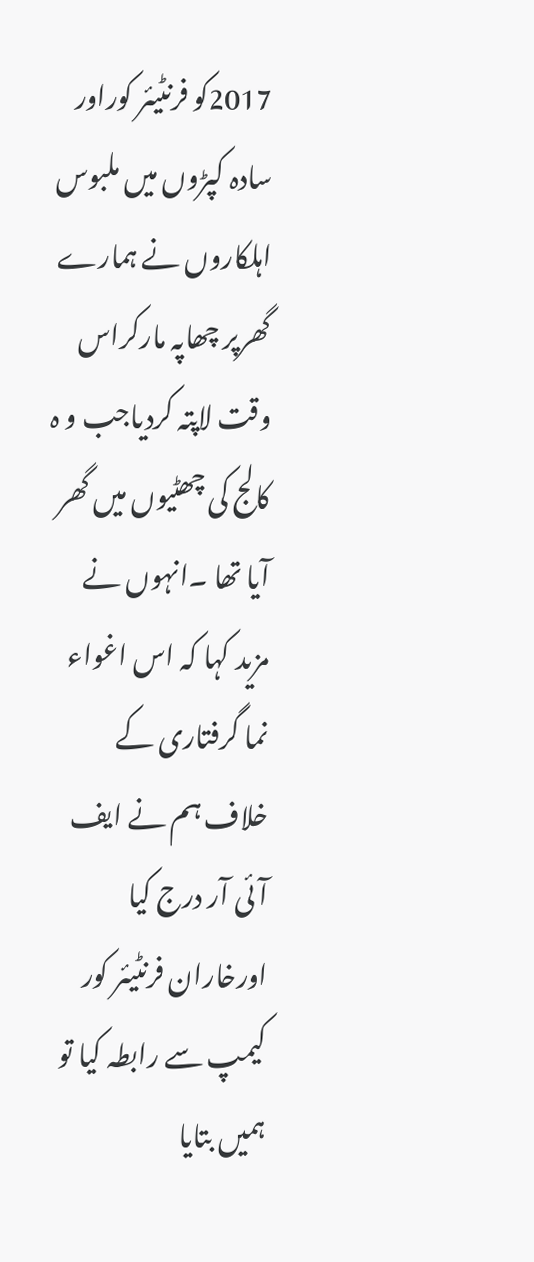2017کو فرنٹیئر کوراور سادہ کپڑوں میں ملبوس اہلکاروں نے ہمارے گھرپر چھاپہ مارکراس وقت لاپتہ کردیاجب و ہ کالج کی چھٹیوں میں گھر آیا تھا ۔انہوں نے مزید کہا کہ اس اغواء نما گرفتاری کے خلاف ہم نے ایف آئی آر درج کیا اورخاران فرنٹیئر کور کیمپ سے رابطہ کیا تو ہمیں بتایا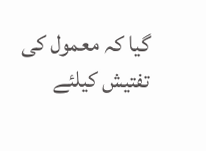گیا کہ معمول کی تفتیش کیلئے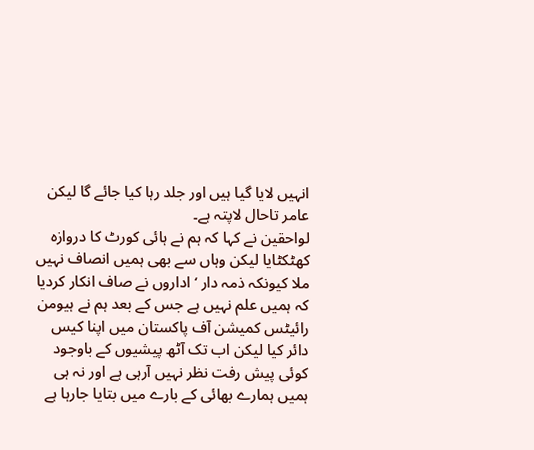انہیں لایا گیا ہیں اور جلد رہا کیا جائے گا لیکن عامر تاحال لاپتہ ہے۔
لواحقین نے کہا کہ ہم نے ہائی کورٹ کا دروازہ کھٹکٹایا لیکن وہاں سے بھی ہمیں انصاف نہیں ملا کیونکہ ذمہ دار ‘ اداروں نے صاف انکار کردیا کہ ہمیں علم نہیں ہے جس کے بعد ہم نے ہیومن رائیٹس کمیشن آف پاکستان میں اپنا کیس دائر کیا لیکن اب تک آٹھ پیشیوں کے باوجود کوئی پیش رفت نظر نہیں آرہی ہے اور نہ ہی ہمیں ہمارے بھائی کے بارے میں بتایا جارہا ہے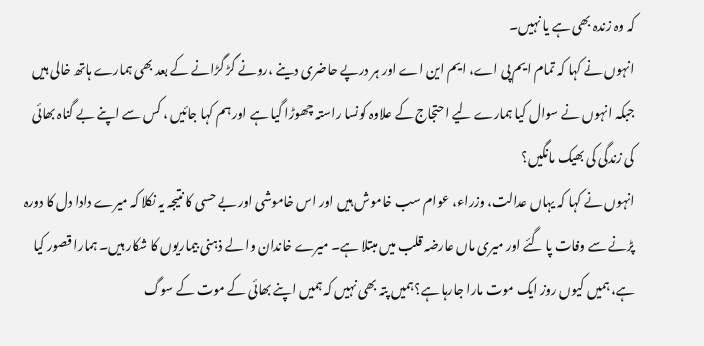کہ وہ زندہ بھی ہے یا نہیں۔
انہوں نے کہا کہ تمام ایم پی اے، ایم این اے اور ہر درپے حاضری دینے ،رونے گڑ گڑانے کے بعد بھی ہمارے ہاتھ خالی ہیں جبکہ انہوں نے سوال کیا ہمارے لیے احتجاج کے علاوہ کونسا راستہ چھوڑا گیا ہے اور ہم کہا جائیں ، کس سے اپنے بے گناہ بھائی کی زندگی کی بھیک مانگیں؟
انہوں نے کہا کہ یہاں عدالت، وزراء، عوام سب خاموش ہیں اور اس خاموشی اور بے حسی کا نتیجہ یہ نکلا کہ میرے دادا دل کا دورہ پڑنے سے وفات پا گئے اور میری ماں عارضہ قلب میں مبتلا ہے۔ میرے خاندان وا لے ذہنی بیماریوں کا شکار ہیں۔ ہمارا قصور کیا ہے، ہمیں کیوں روز ایک موت مارا جارہا ہے؟ہمیں پتہ بھی نہیں کہ ہمیں اپنے بھائی کے موت کے سوگ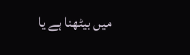میں بیٹھنا ہے یا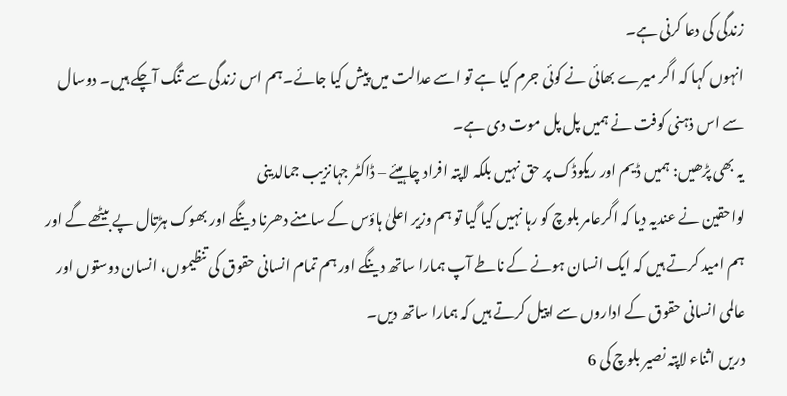زندگی کی دعا کرنی ہے۔
انہوں کہا کہ اگر میرے بھائی نے کوئی جرم کیا ہے تو اسے عدالت میں پیش کیا جائے۔ہم اس زندگی سے تنگ آچکے ہیں۔ دوسال سے اس ذہنی کوفت نے ہمیں پل پل موت دی ہے۔
یہ بھی پڑھیں: ہمیں ڈیم اور ریکوڈک پر حق نہیں بلکہ لاپتہ افراد چاہیئے – ڈاکٹر جہانزیب جمالدینی
لواحقین نے عندیہ دیا کہ اگرعامر بلوچ کو رہا نہیں کیا گیا تو ہم وزیر اعلیٰ ہاؤس کے سامنے دھرنا دینگے اور بھوک ہڑتال پے بیٹھے گے اور ہم امید کرتے ہیں کہ ایک انسان ہونے کے ناطے آپ ہمارا ساتھ دینگے اور ہم تمام انسانی حقوق کی تنظیموں، انسان دوستوں اور عالمی انسانی حقوق کے اداروں سے اپیل کرتے ہیں کہ ہمارا ساتھ دیں۔
دریں اثناء لاپتہ نصیر بلوچ کی 6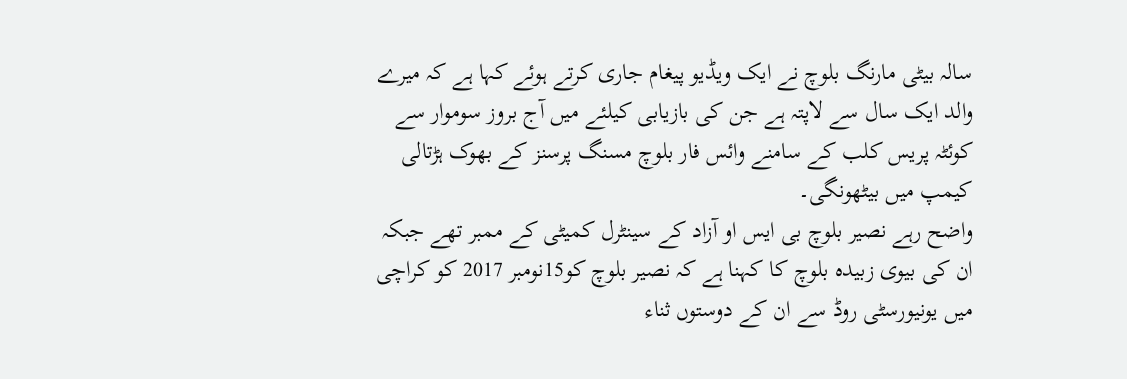سالہ بیٹی مارنگ بلوچ نے ایک ویڈیو پیغام جاری کرتے ہوئے کہا ہے کہ میرے والد ایک سال سے لاپتہ ہے جن کی بازیابی کیلئے میں آج بروز سوموار سے کوئٹہ پریس کلب کے سامنے وائس فار بلوچ مسنگ پرسنز کے بھوک ہڑتالی کیمپ میں بیٹھونگی۔
واضح رہے نصیر بلوچ بی ایس او آزاد کے سینٹرل کمیٹی کے ممبر تھے جبکہ ان کی بیوی زبیدہ بلوچ کا کہنا ہے کہ نصیر بلوچ کو15نومبر 2017 کو کراچی میں یونیورسٹی روڈ سے ان کے دوستوں ثناء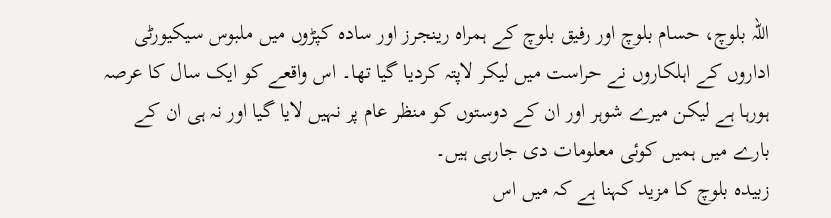اللہ بلوچ، حسام بلوچ اور رفیق بلوچ کے ہمراہ رینجرز اور سادہ کپڑوں میں ملبوس سیکیورٹی اداروں کے اہلکاروں نے حراست میں لیکر لاپتہ کردیا گیا تھا۔ اس واقعے کو ایک سال کا عرصہ ہورہا ہے لیکن میرے شوہر اور ان کے دوستوں کو منظر عام پر نہیں لایا گیا اور نہ ہی ان کے بارے میں ہمیں کوئی معلومات دی جارہی ہیں۔
زبیدہ بلوچ کا مزید کہنا ہے کہ میں اس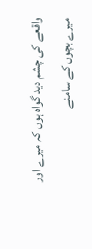واقعے کی چشم دید گواہ ہوں کہ میرے اور میرے بچوں کے سامنے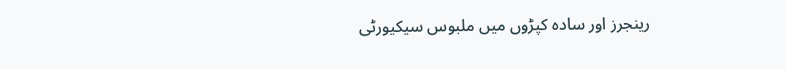رینجرز اور سادہ کپڑوں میں ملبوس سیکیورٹی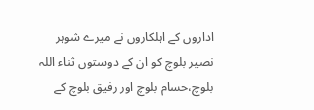اداروں کے اہلکاروں نے میرے شوہر نصیر بلوچ کو ان کے دوستوں ثناء اللہ بلوچ،حسام بلوچ اور رفیق بلوچ کے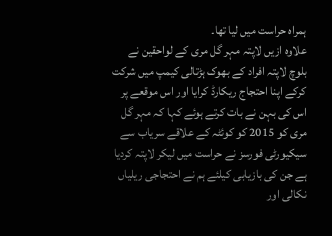ہمراہ حراست میں لیا تھا۔
علاوہ ازیں لاپتہ مہر گل مری کے لواحقین نے بلوچ لاپتہ افراد کے بھوک ہڑتالی کیمپ میں شرکت کرکے اپنا احتجاج ریکارڈ کرایا اور اس موقعے پر اس کی بہن نے بات کرتے ہوئے کہا کہ مہر گل مری کو 2015 کو کوئٹہ کے علاقے سریاب سے سیکیورٹی فورسز نے حراست میں لیکر لاپتہ کردیا ہے جن کی بازیابی کیلئے ہم نے احتجاجی ریلیاں نکالی اور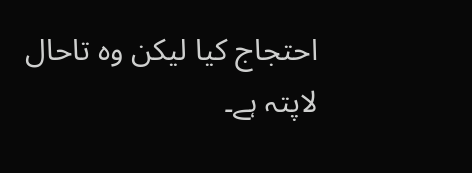احتجاج کیا لیکن وہ تاحال لاپتہ ہے۔